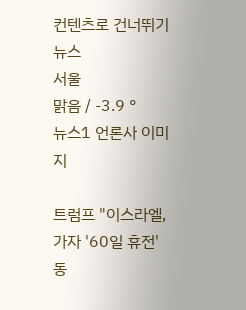컨텐츠로 건너뛰기
뉴스
서울
맑음 / -3.9 °
뉴스1 언론사 이미지

트럼프 "이스라엘, 가자 '60일 휴전' 동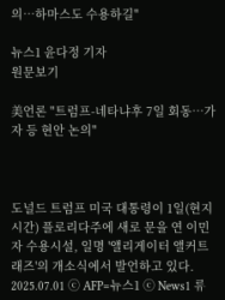의…하마스도 수용하길"

뉴스1 윤다정 기자
원문보기

美언론 "트럼프-네타냐후 7일 회동…가자 등 현안 논의"



도널드 트럼프 미국 대통령이 1일(현지시간) 플로리다주에 새로 문을 연 이민자 수용시설, 일명 '앨리게이터 앨커트래즈'의 개소식에서 발언하고 있다. 2025.07.01 ⓒ AFP=뉴스1 ⓒ News1 류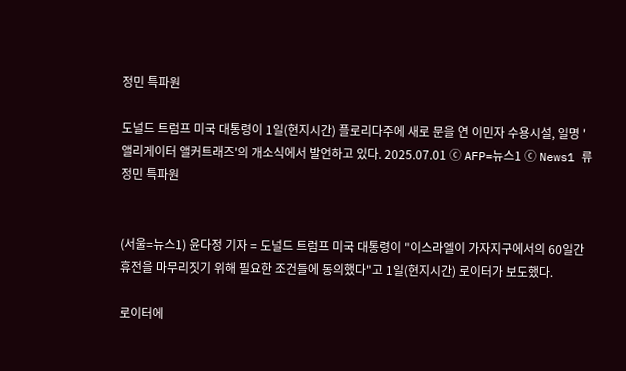정민 특파원

도널드 트럼프 미국 대통령이 1일(현지시간) 플로리다주에 새로 문을 연 이민자 수용시설, 일명 '앨리게이터 앨커트래즈'의 개소식에서 발언하고 있다. 2025.07.01 ⓒ AFP=뉴스1 ⓒ News1 류정민 특파원


(서울=뉴스1) 윤다정 기자 = 도널드 트럼프 미국 대통령이 "이스라엘이 가자지구에서의 60일간 휴전을 마무리짓기 위해 필요한 조건들에 동의했다"고 1일(현지시간) 로이터가 보도했다.

로이터에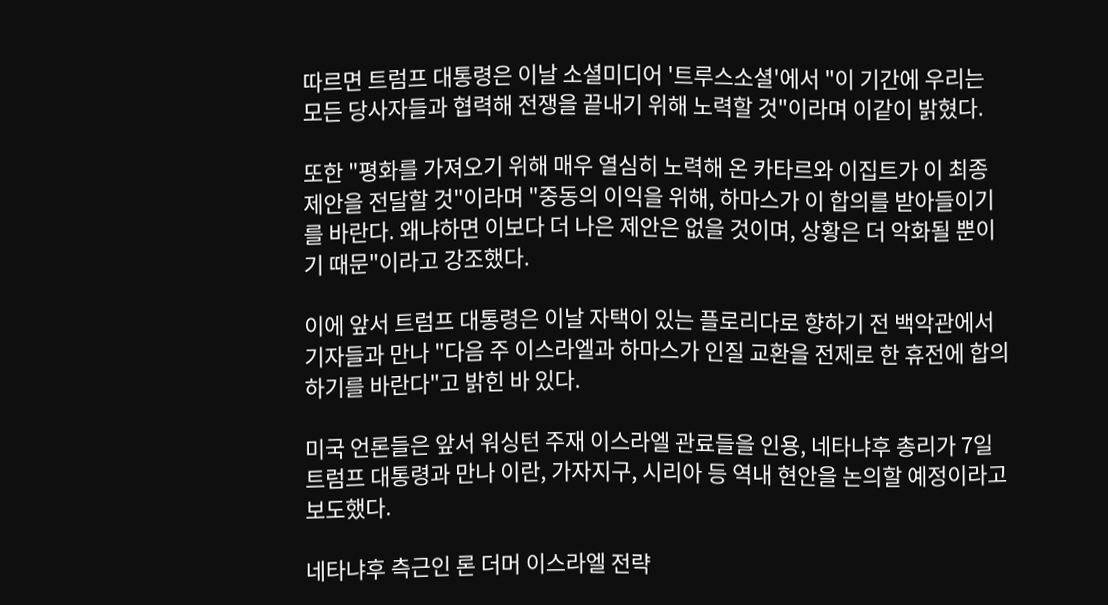따르면 트럼프 대통령은 이날 소셜미디어 '트루스소셜'에서 "이 기간에 우리는 모든 당사자들과 협력해 전쟁을 끝내기 위해 노력할 것"이라며 이같이 밝혔다.

또한 "평화를 가져오기 위해 매우 열심히 노력해 온 카타르와 이집트가 이 최종 제안을 전달할 것"이라며 "중동의 이익을 위해, 하마스가 이 합의를 받아들이기를 바란다. 왜냐하면 이보다 더 나은 제안은 없을 것이며, 상황은 더 악화될 뿐이기 때문"이라고 강조했다.

이에 앞서 트럼프 대통령은 이날 자택이 있는 플로리다로 향하기 전 백악관에서 기자들과 만나 "다음 주 이스라엘과 하마스가 인질 교환을 전제로 한 휴전에 합의하기를 바란다"고 밝힌 바 있다.

미국 언론들은 앞서 워싱턴 주재 이스라엘 관료들을 인용, 네타냐후 총리가 7일 트럼프 대통령과 만나 이란, 가자지구, 시리아 등 역내 현안을 논의할 예정이라고 보도했다.

네타냐후 측근인 론 더머 이스라엘 전략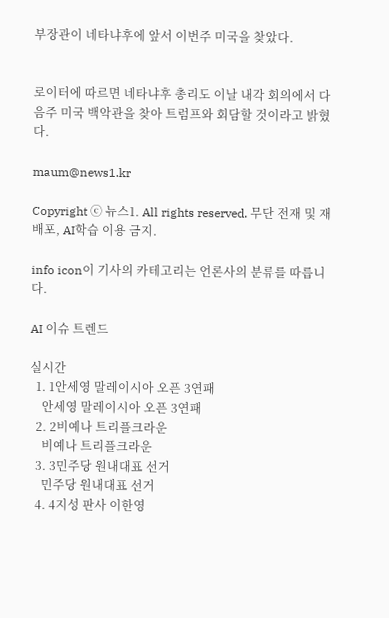부장관이 네타냐후에 앞서 이번주 미국을 찾았다.


로이터에 따르면 네타냐후 총리도 이날 내각 회의에서 다음주 미국 백악관을 찾아 트럼프와 회담할 것이라고 밝혔다.

maum@news1.kr

Copyright ⓒ 뉴스1. All rights reserved. 무단 전재 및 재배포, AI학습 이용 금지.

info icon이 기사의 카테고리는 언론사의 분류를 따릅니다.

AI 이슈 트렌드

실시간
  1. 1안세영 말레이시아 오픈 3연패
    안세영 말레이시아 오픈 3연패
  2. 2비예나 트리플크라운
    비예나 트리플크라운
  3. 3민주당 원내대표 선거
    민주당 원내대표 선거
  4. 4지성 판사 이한영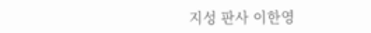지성 판사 이한영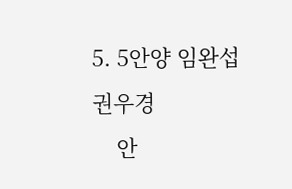5. 5안양 임완섭 권우경
    안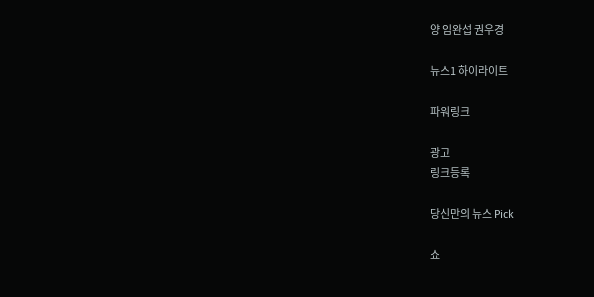양 임완섭 권우경

뉴스1 하이라이트

파워링크

광고
링크등록

당신만의 뉴스 Pick

쇼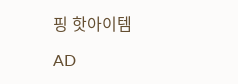핑 핫아이템

AD